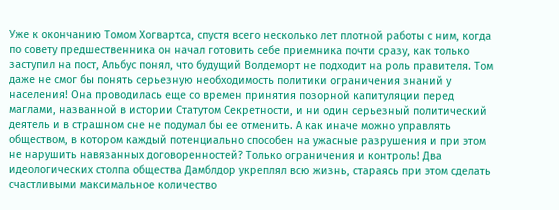Уже к окончанию Томом Хогвартса, спустя всего несколько лет плотной работы с ним, когда по совету предшественника он начал готовить себе приемника почти сразу, как только заступил на пост, Альбус понял, что будущий Волдеморт не подходит на роль правителя. Том даже не смог бы понять серьезную необходимость политики ограничения знаний у населения! Она проводилась еще со времен принятия позорной капитуляции перед маглами, названной в истории Статутом Секретности, и ни один серьезный политический деятель и в страшном сне не подумал бы ее отменить. А как иначе можно управлять обществом, в котором каждый потенциально способен на ужасные разрушения и при этом не нарушить навязанных договоренностей? Только ограничения и контроль! Два идеологических столпа общества Дамблдор укреплял всю жизнь, стараясь при этом сделать счастливыми максимальное количество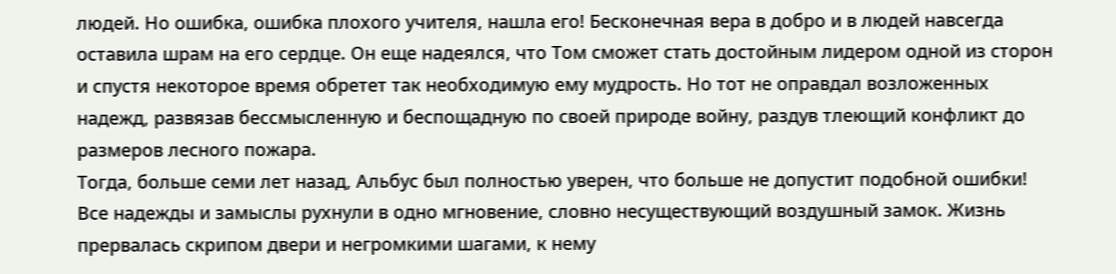людей. Но ошибка, ошибка плохого учителя, нашла его! Бесконечная вера в добро и в людей навсегда оставила шрам на его сердце. Он еще надеялся, что Том сможет стать достойным лидером одной из сторон и спустя некоторое время обретет так необходимую ему мудрость. Но тот не оправдал возложенных надежд, развязав бессмысленную и беспощадную по своей природе войну, раздув тлеющий конфликт до размеров лесного пожара.
Тогда, больше семи лет назад, Альбус был полностью уверен, что больше не допустит подобной ошибки!
Все надежды и замыслы рухнули в одно мгновение, словно несуществующий воздушный замок. Жизнь прервалась скрипом двери и негромкими шагами, к нему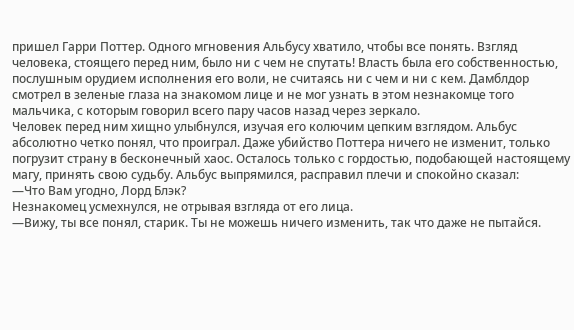пришел Гарри Поттер. Одного мгновения Альбусу хватило, чтобы все понять. Взгляд человека, стоящего перед ним, было ни с чем не спутать! Власть была его собственностью, послушным орудием исполнения его воли, не считаясь ни с чем и ни с кем. Дамблдор смотрел в зеленые глаза на знакомом лице и не мог узнать в этом незнакомце того мальчика, с которым говорил всего пару часов назад через зеркало.
Человек перед ним хищно улыбнулся, изучая его колючим цепким взглядом. Альбус абсолютно четко понял, что проиграл. Даже убийство Поттера ничего не изменит, только погрузит страну в бесконечный хаос. Осталось только с гордостью, подобающей настоящему магу, принять свою судьбу. Альбус выпрямился, расправил плечи и спокойно сказал:
—Что Вам угодно, Лорд Блэк?
Незнакомец усмехнулся, не отрывая взгляда от его лица.
—Вижу, ты все понял, старик. Ты не можешь ничего изменить, так что даже не пытайся.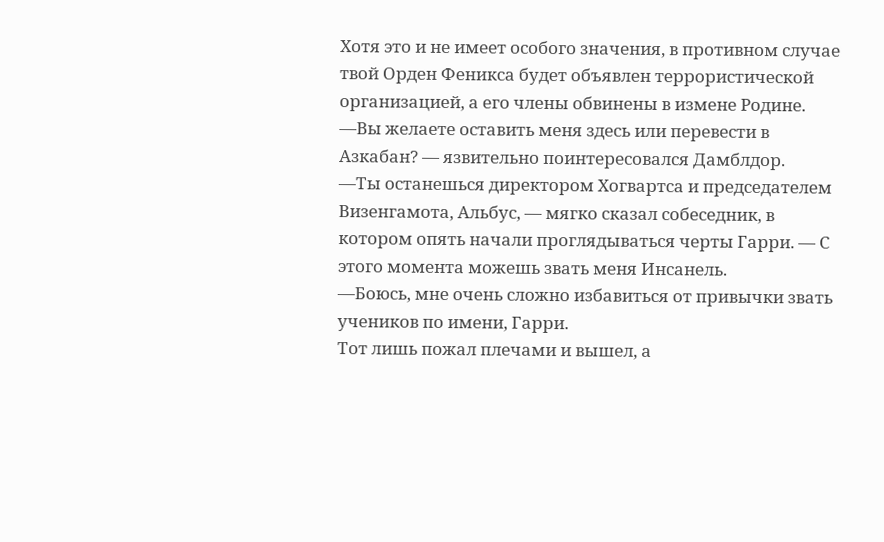Хотя это и не имеет особого значения, в противном случае твой Орден Феникса будет объявлен террористической организацией, а его члены обвинены в измене Родине.
—Вы желаете оставить меня здесь или перевести в Азкабан? — язвительно поинтересовался Дамблдор.
—Ты останешься директором Хогвартса и председателем Визенгамота, Альбус, — мягко сказал собеседник, в котором опять начали проглядываться черты Гарри. — С этого момента можешь звать меня Инсанель.
—Боюсь, мне очень сложно избавиться от привычки звать учеников по имени, Гарри.
Тот лишь пожал плечами и вышел, а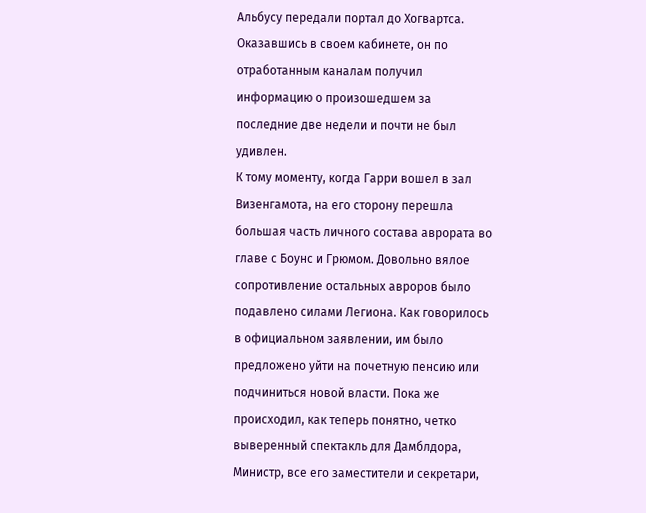Альбусу передали портал до Хогвартса. Оказавшись в своем кабинете, он по отработанным каналам получил информацию о произошедшем за последние две недели и почти не был удивлен.
К тому моменту, когда Гарри вошел в зал Визенгамота, на его сторону перешла большая часть личного состава аврората во главе с Боунс и Грюмом. Довольно вялое сопротивление остальных авроров было подавлено силами Легиона. Как говорилось в официальном заявлении, им было предложено уйти на почетную пенсию или подчиниться новой власти. Пока же происходил, как теперь понятно, четко выверенный спектакль для Дамблдора, Министр, все его заместители и секретари,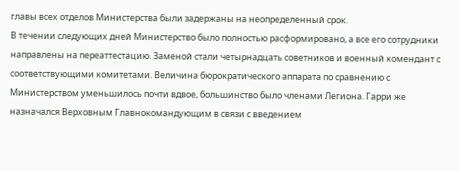главы всех отделов Министерства были задержаны на неопределенный срок.
В течении следующих дней Министерство было полностью расформировано, а все его сотрудники направлены на переаттестацию. Заменой стали четырнадцать советников и военный комендант с соответствующими комитетами. Величина бюрократического аппарата по сравнению с Министерством уменьшилось почти вдвое, большинство было членами Легиона. Гарри же назначался Верховным Главнокомандующим в связи с введением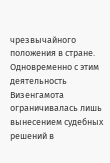чрезвычайного положения в стране. Одновременно с этим деятельность Визенгамота ограничивалась лишь вынесением судебных решений в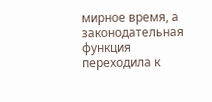мирное время, а законодательная функция переходила к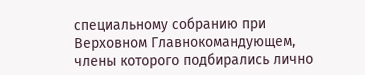специальному собранию при Верховном Главнокомандующем, члены которого подбирались лично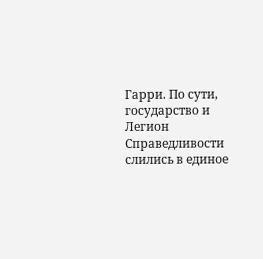Гарри. По сути, государство и Легион Справедливости слились в единое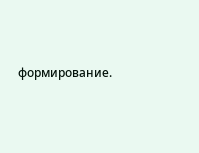формирование.